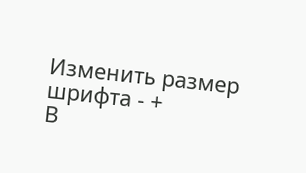Изменить размер шрифта - +
В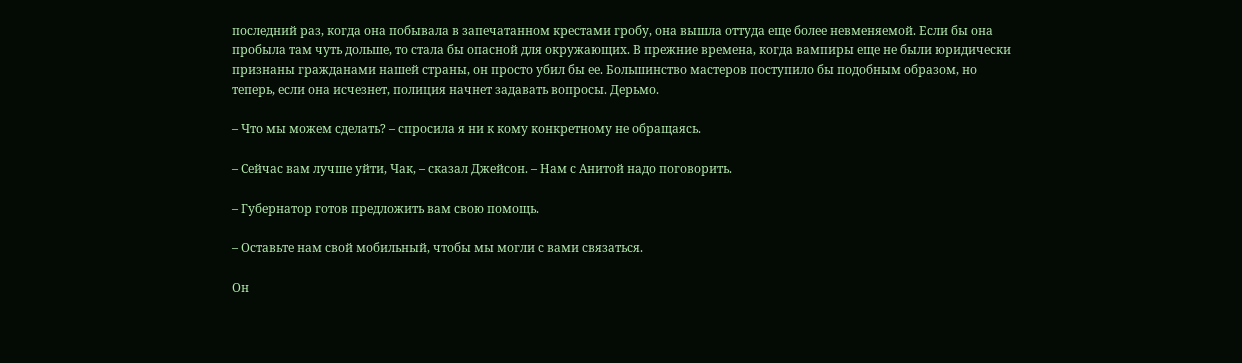последний раз, когда она побывала в запечатанном крестами гробу, она вышла оттуда еще более невменяемой. Если бы она пробыла там чуть дольше, то стала бы опасной для окружающих. В прежние времена, когда вампиры еще не были юридически признаны гражданами нашей страны, он просто убил бы ее. Большинство мастеров поступило бы подобным образом, но теперь, если она исчезнет, полиция начнет задавать вопросы. Дерьмо.

– Что мы можем сделать? – спросила я ни к кому конкретному не обращаясь.

– Сейчас вам лучше уйти, Чак, – сказал Джейсон. – Нам с Анитой надо поговорить.

– Губернатор готов предложить вам свою помощь.

– Оставьте нам свой мобильный, чтобы мы могли с вами связаться.

Он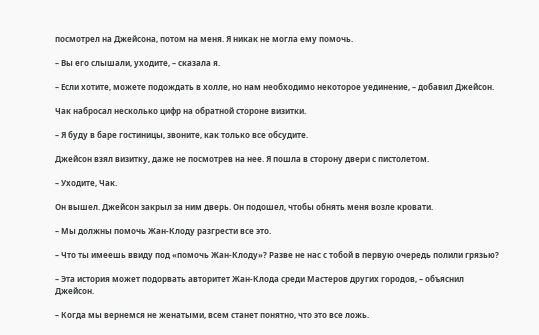посмотрел на Джейсона, потом на меня. Я никак не могла ему помочь.

– Вы его слышали, уходите, – сказала я.

– Если хотите, можете подождать в холле, но нам необходимо некоторое уединение, – добавил Джейсон.

Чак набросал несколько цифр на обратной стороне визитки.

– Я буду в баре гостиницы, звоните, как только все обсудите.

Джейсон взял визитку, даже не посмотрев на нее. Я пошла в сторону двери с пистолетом.

– Уходите, Чак.

Он вышел. Джейсон закрыл за ним дверь. Он подошел, чтобы обнять меня возле кровати.

– Мы должны помочь Жан‑Клоду разгрести все это.

– Что ты имеешь ввиду под «помочь Жан‑Клоду»? Разве не нас с тобой в первую очередь полили грязью?

– Эта история может подорвать авторитет Жан‑Клода среди Мастеров других городов, – объяснил Джейсон.

– Когда мы вернемся не женатыми, всем станет понятно, что это все ложь.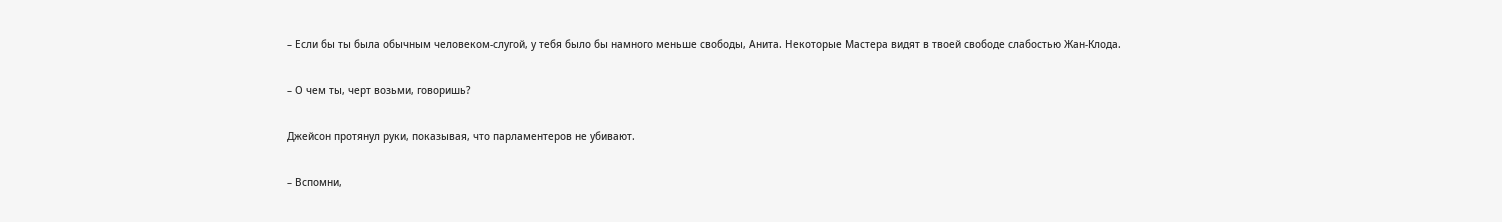– Если бы ты была обычным человеком‑слугой, у тебя было бы намного меньше свободы, Анита. Некоторые Мастера видят в твоей свободе слабостью Жан‑Клода.

– О чем ты, черт возьми, говоришь?

Джейсон протянул руки, показывая, что парламентеров не убивают.

– Вспомни,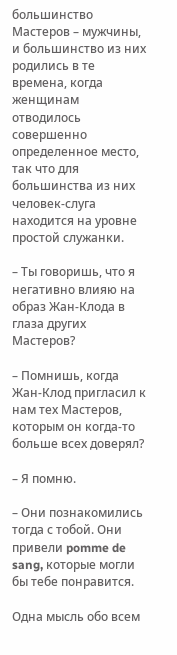большинство Мастеров – мужчины, и большинство из них родились в те времена, когда женщинам отводилось совершенно определенное место, так что для большинства из них человек‑слуга находится на уровне простой служанки.

– Ты говоришь, что я негативно влияю на образ Жан‑Клода в глаза других Мастеров?

– Помнишь, когда Жан‑Клод пригласил к нам тех Мастеров, которым он когда‑то больше всех доверял?

– Я помню.

– Они познакомились тогда с тобой. Они привели pomme de sang, которые могли бы тебе понравится.

Одна мысль обо всем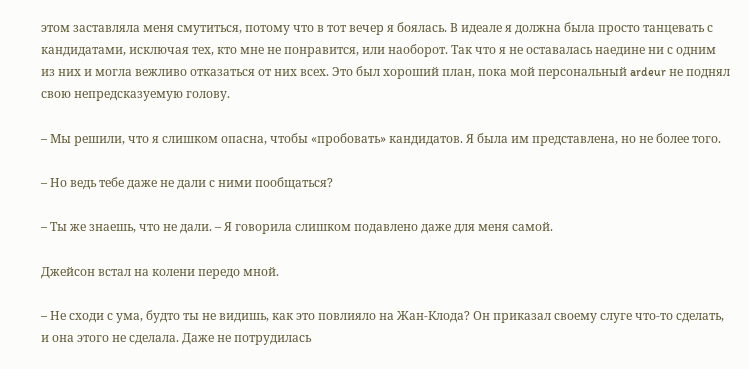этом заставляла меня смутиться, потому что в тот вечер я боялась. В идеале я должна была просто танцевать с кандидатами, исключая тех, кто мне не понравится, или наоборот. Так что я не оставалась наедине ни с одним из них и могла вежливо отказаться от них всех. Это был хороший план, пока мой персональный ardeur не поднял свою непредсказуемую голову.

– Мы решили, что я слишком опасна, чтобы «пробовать» кандидатов. Я была им представлена, но не более того.

– Но ведь тебе даже не дали с ними пообщаться?

– Ты же знаешь, что не дали. – Я говорила слишком подавлено даже для меня самой.

Джейсон встал на колени передо мной.

– Не сходи с ума, будто ты не видишь, как это повлияло на Жан‑Клода? Он приказал своему слуге что‑то сделать, и она этого не сделала. Даже не потрудилась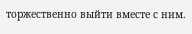торжественно выйти вместе с ним.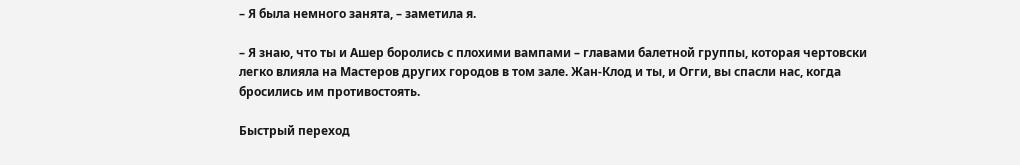– Я была немного занята, – заметила я.

– Я знаю, что ты и Ашер боролись с плохими вампами – главами балетной группы, которая чертовски легко влияла на Мастеров других городов в том зале. Жан‑Клод и ты, и Огги, вы спасли нас, когда бросились им противостоять.

Быстрый переход